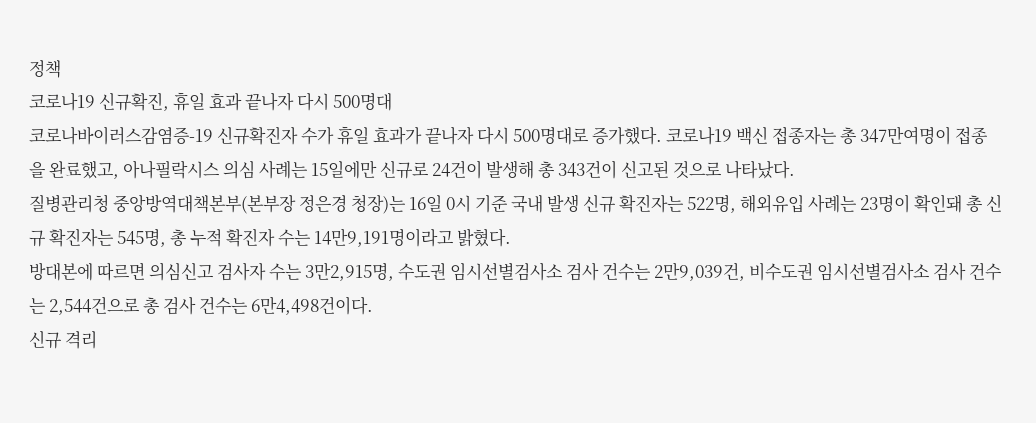정책
코로나19 신규확진, 휴일 효과 끝나자 다시 500명대
코로나바이러스감염증-19 신규확진자 수가 휴일 효과가 끝나자 다시 500명대로 증가했다. 코로나19 백신 접종자는 총 347만여명이 접종을 완료했고, 아나필락시스 의심 사례는 15일에만 신규로 24건이 발생해 총 343건이 신고된 것으로 나타났다.
질병관리청 중앙방역대책본부(본부장 정은경 청장)는 16일 0시 기준 국내 발생 신규 확진자는 522명, 해외유입 사례는 23명이 확인돼 총 신규 확진자는 545명, 총 누적 확진자 수는 14만9,191명이라고 밝혔다.
방대본에 따르면 의심신고 검사자 수는 3만2,915명, 수도권 임시선별검사소 검사 건수는 2만9,039건, 비수도권 임시선별검사소 검사 건수는 2,544건으로 총 검사 건수는 6만4,498건이다.
신규 격리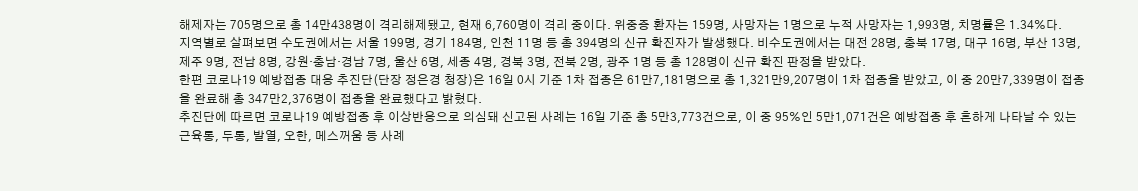해제자는 705명으로 총 14만438명이 격리해제됐고, 현재 6,760명이 격리 중이다. 위중증 환자는 159명, 사망자는 1명으로 누적 사망자는 1,993명, 치명률은 1.34%다.
지역별로 살펴보면 수도권에서는 서울 199명, 경기 184명, 인천 11명 등 총 394명의 신규 확진자가 발생했다. 비수도권에서는 대전 28명, 충북 17명, 대구 16명, 부산 13명, 제주 9명, 전남 8명, 강원‧충남‧경남 7명, 울산 6명, 세종 4명, 경북 3명, 전북 2명, 광주 1명 등 총 128명이 신규 확진 판정을 받았다.
한편 코로나19 예방접종 대응 추진단(단장 정은경 청장)은 16일 0시 기준 1차 접종은 61만7,181명으로 총 1,321만9,207명이 1차 접종을 받았고, 이 중 20만7,339명이 접종을 완료해 총 347만2,376명이 접종을 완료했다고 밝혔다.
추진단에 따르면 코로나19 예방접종 후 이상반응으로 의심돼 신고된 사례는 16일 기준 총 5만3,773건으로, 이 중 95%인 5만1,071건은 예방접종 후 흔하게 나타날 수 있는 근육통, 두통, 발열, 오한, 메스꺼움 등 사례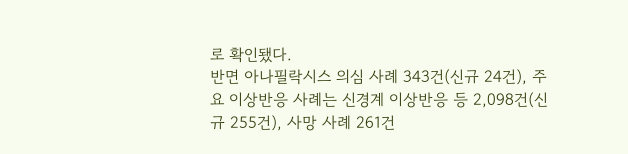로 확인됐다.
반면 아나필락시스 의심 사례 343건(신규 24건), 주요 이상반응 사례는 신경계 이상반응 등 2,098건(신규 255건), 사망 사례 261건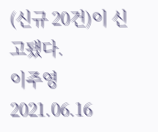(신규 20건)이 신고됐다.
이주영
2021.06.16